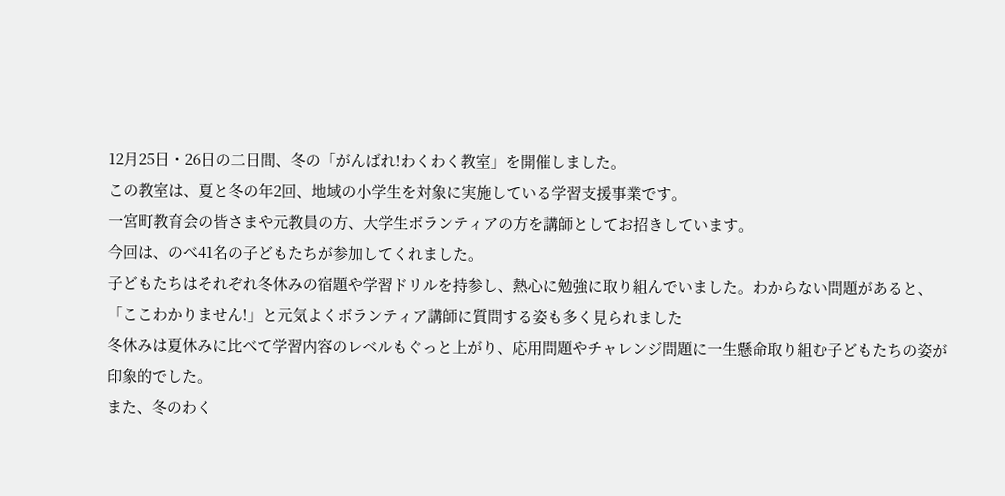12月25日・26日の二日間、冬の「がんばれ!わくわく教室」を開催しました。
この教室は、夏と冬の年2回、地域の小学生を対象に実施している学習支援事業です。
一宮町教育会の皆さまや元教員の方、大学生ボランティアの方を講師としてお招きしています。
今回は、のべ41名の子どもたちが参加してくれました。
子どもたちはそれぞれ冬休みの宿題や学習ドリルを持参し、熱心に勉強に取り組んでいました。わからない問題があると、「ここわかりません!」と元気よくボランティア講師に質問する姿も多く見られました
冬休みは夏休みに比べて学習内容のレベルもぐっと上がり、応用問題やチャレンジ問題に一生懸命取り組む子どもたちの姿が印象的でした。
また、冬のわく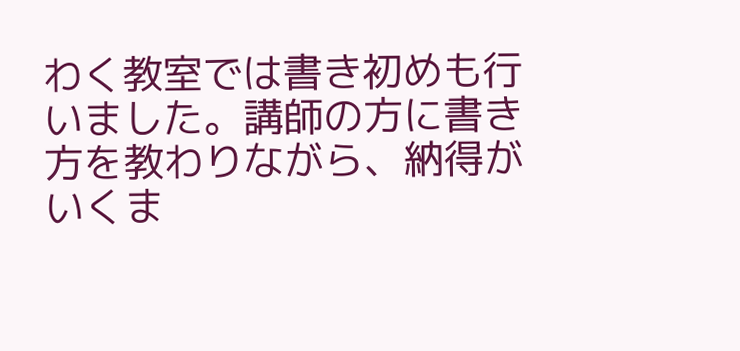わく教室では書き初めも行いました。講師の方に書き方を教わりながら、納得がいくま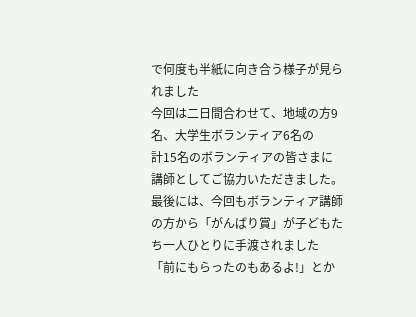で何度も半紙に向き合う様子が見られました
今回は二日間合わせて、地域の方9名、大学生ボランティア6名の
計15名のボランティアの皆さまに講師としてご協力いただきました。
最後には、今回もボランティア講師の方から「がんばり賞」が子どもたち一人ひとりに手渡されました
「前にもらったのもあるよ!」とか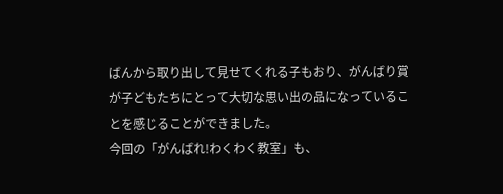ばんから取り出して見せてくれる子もおり、がんばり賞が子どもたちにとって大切な思い出の品になっていることを感じることができました。
今回の「がんばれ!わくわく教室」も、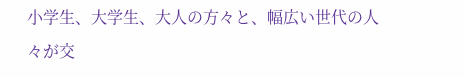小学生、大学生、大人の方々と、幅広い世代の人々が交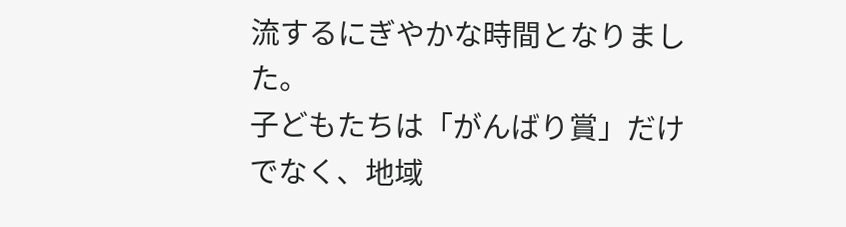流するにぎやかな時間となりました。
子どもたちは「がんばり賞」だけでなく、地域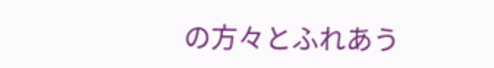の方々とふれあう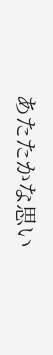あたたかな思い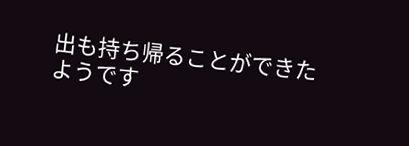出も持ち帰ることができたようです